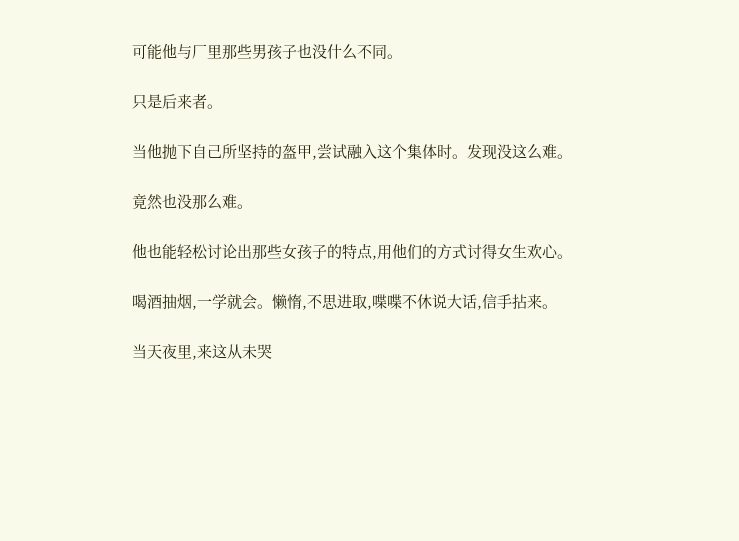可能他与厂里那些男孩子也没什么不同。

只是后来者。

当他抛下自己所坚持的盔甲,尝试融入这个集体时。发现没这么难。

竟然也没那么难。

他也能轻松讨论出那些女孩子的特点,用他们的方式讨得女生欢心。

喝酒抽烟,一学就会。懒惰,不思进取,喋喋不休说大话,信手拈来。

当天夜里,来这从未哭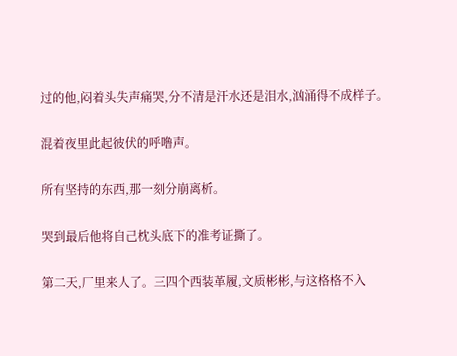过的他,闷着头失声痛哭,分不清是汗水还是泪水,汹涌得不成样子。

混着夜里此起彼伏的呼噜声。

所有坚持的东西,那一刻分崩离析。

哭到最后他将自己枕头底下的准考证撕了。

第二天,厂里来人了。三四个西装革履,文质彬彬,与这格格不入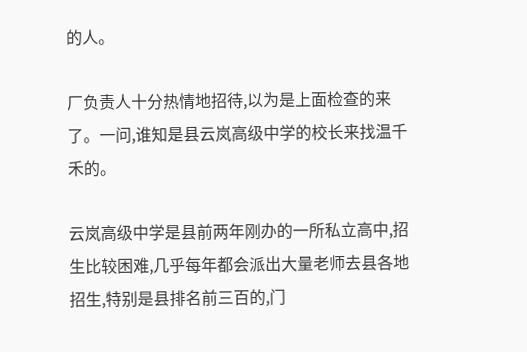的人。

厂负责人十分热情地招待,以为是上面检查的来了。一问,谁知是县云岚高级中学的校长来找温千禾的。

云岚高级中学是县前两年刚办的一所私立高中,招生比较困难,几乎每年都会派出大量老师去县各地招生,特别是县排名前三百的,门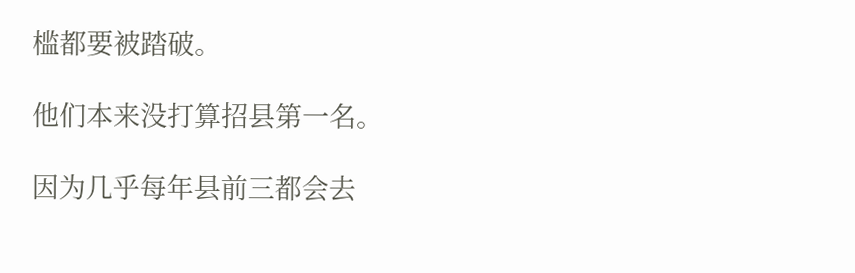槛都要被踏破。

他们本来没打算招县第一名。

因为几乎每年县前三都会去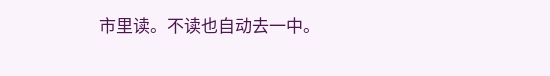市里读。不读也自动去一中。